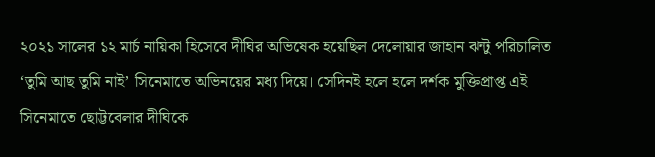২০২১ সালের ১২ মার্চ নায়িকা হিসেবে দীঘির অভিষেক হয়েছিল দেলোয়ার জাহান ঝন্টু পরিচালিত ‘তুমি আছ তুমি নাই’ সিনেমাতে অভিনয়ের মধ্য দিয়ে। সেদিনই হলে হলে দর্শক মুক্তিপ্রাপ্ত এই সিনেমাতে ছোট্টবেলার দীঘিকে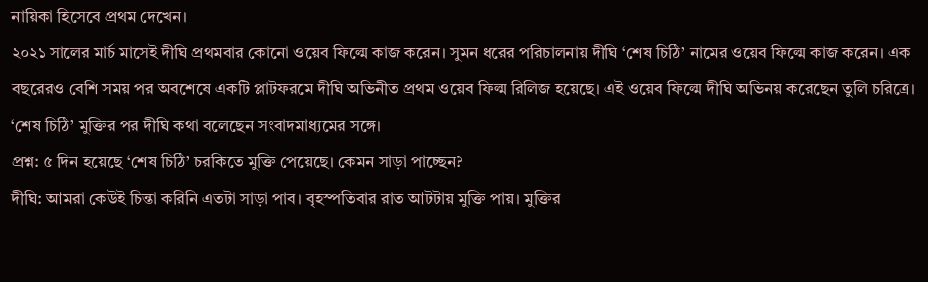নায়িকা হিসেবে প্রথম দেখেন।
২০২১ সালের মার্চ মাসেই দীঘি প্রথমবার কোনো ওয়েব ফিল্মে কাজ করেন। সুমন ধরের পরিচালনায় দীঘি ‘শেষ চিঠি’ নামের ওয়েব ফিল্মে কাজ করেন। এক বছরেরও বেশি সময় পর অবশেষে একটি প্লাটফরমে দীঘি অভিনীত প্রথম ওয়েব ফিল্ম রিলিজ হয়েছে। এই ওয়েব ফিল্মে দীঘি অভিনয় করেছেন তুলি চরিত্রে। ‘শেষ চিঠি’ মুক্তির পর দীঘি কথা বলেছেন সংবাদমাধ্যমের সঙ্গে।
প্রশ্ন: ৫ দিন হয়েছে ‘শেষ চিঠি’ চরকিতে মুক্তি পেয়েছে। কেমন সাড়া পাচ্ছেন?
দীঘি: আমরা কেউই চিন্তা করিনি এতটা সাড়া পাব। বৃহস্পতিবার রাত আটটায় মুক্তি পায়। মুক্তির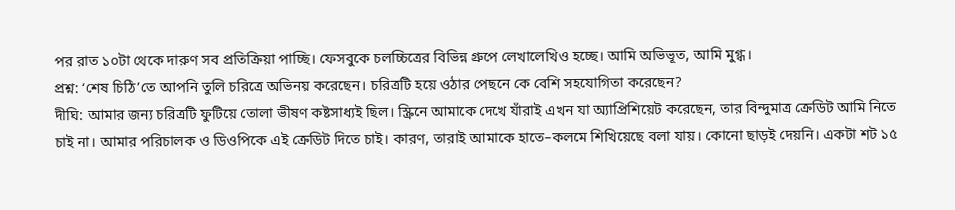পর রাত ১০টা থেকে দারুণ সব প্রতিক্রিয়া পাচ্ছি। ফেসবুকে চলচ্চিত্রের বিভিন্ন গ্রুপে লেখালেখিও হচ্ছে। আমি অভিভূত, আমি মুগ্ধ।
প্রশ্ন: ‘শেষ চিঠি’তে আপনি তুলি চরিত্রে অভিনয় করেছেন। চরিত্রটি হয়ে ওঠার পেছনে কে বেশি সহযোগিতা করেছেন?
দীঘি: আমার জন্য চরিত্রটি ফুটিয়ে তোলা ভীষণ কষ্টসাধ্যই ছিল। স্ক্রিনে আমাকে দেখে যাঁরাই এখন যা অ্যাপ্রিশিয়েট করেছেন, তার বিন্দুমাত্র ক্রেডিট আমি নিতে চাই না। আমার পরিচালক ও ডিওপিকে এই ক্রেডিট দিতে চাই। কারণ, তারাই আমাকে হাতে–কলমে শিখিয়েছে বলা যায়। কোনো ছাড়ই দেয়নি। একটা শট ১৫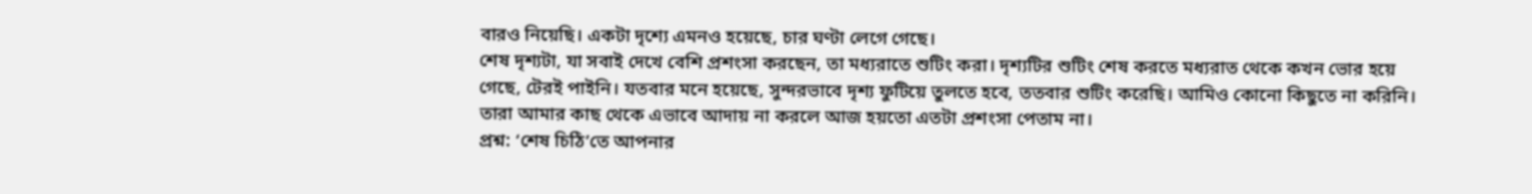বারও নিয়েছি। একটা দৃশ্যে এমনও হয়েছে, চার ঘণ্টা লেগে গেছে।
শেষ দৃশ্যটা, যা সবাই দেখে বেশি প্রশংসা করছেন, তা মধ্যরাতে শুটিং করা। দৃশ্যটির শুটিং শেষ করতে মধ্যরাত থেকে কখন ভোর হয়ে গেছে, টেরই পাইনি। যতবার মনে হয়েছে, সুন্দরভাবে দৃশ্য ফুটিয়ে তুলতে হবে, ততবার শুটিং করেছি। আমিও কোনো কিছুতে না করিনি। তারা আমার কাছ থেকে এভাবে আদায় না করলে আজ হয়তো এতটা প্রশংসা পেতাম না।
প্রশ্ন: ‘শেষ চিঠি’তে আপনার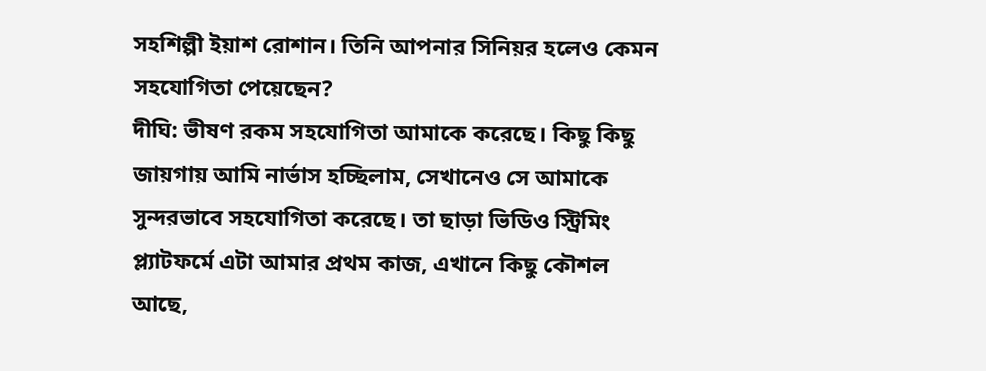সহশিল্পী ইয়াশ রোশান। তিনি আপনার সিনিয়র হলেও কেমন সহযোগিতা পেয়েছেন?
দীঘি: ভীষণ রকম সহযোগিতা আমাকে করেছে। কিছু কিছু জায়গায় আমি নার্ভাস হচ্ছিলাম, সেখানেও সে আমাকে সুন্দরভাবে সহযোগিতা করেছে। তা ছাড়া ভিডিও স্ট্রিমিং প্ল্যাটফর্মে এটা আমার প্রথম কাজ, এখানে কিছু কৌশল আছে,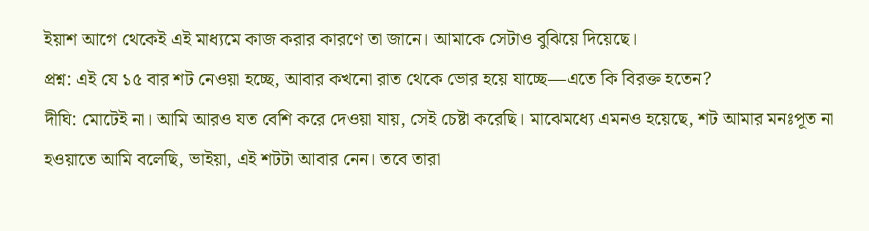ইয়াশ আগে থেকেই এই মাধ্যমে কাজ করার কারণে তা জানে। আমাকে সেটাও বুঝিয়ে দিয়েছে।
প্রশ্ন: এই যে ১৫ বার শট নেওয়া হচ্ছে, আবার কখনো রাত থেকে ভোর হয়ে যাচ্ছে—এতে কি বিরক্ত হতেন?
দীঘি: মোটেই না। আমি আরও যত বেশি করে দেওয়া যায়, সেই চেষ্টা করেছি। মাঝেমধ্যে এমনও হয়েছে, শট আমার মনঃপূত না হওয়াতে আমি বলেছি, ভাইয়া, এই শটটা আবার নেন। তবে তারা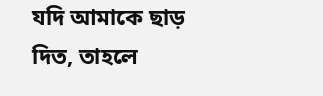যদি আমাকে ছাড় দিত, তাহলে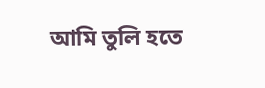আমি তুলি হতে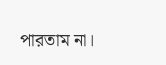পারতাম না।